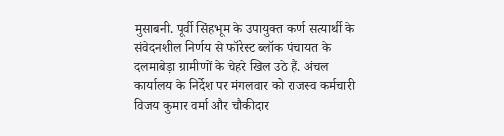मुसाबनी. पूर्वी सिंहभूम के उपायुक्त कर्ण सत्यार्थी के संवेदनशील निर्णय से फॉरेस्ट ब्लॉक पंचायत के दलमाबेड़ा ग्रामीणों के चेहरे खिल उठे हैं. अंचल कार्यालय के निर्देश पर मंगलवार को राजस्व कर्मचारी विजय कुमार वर्मा और चौकीदार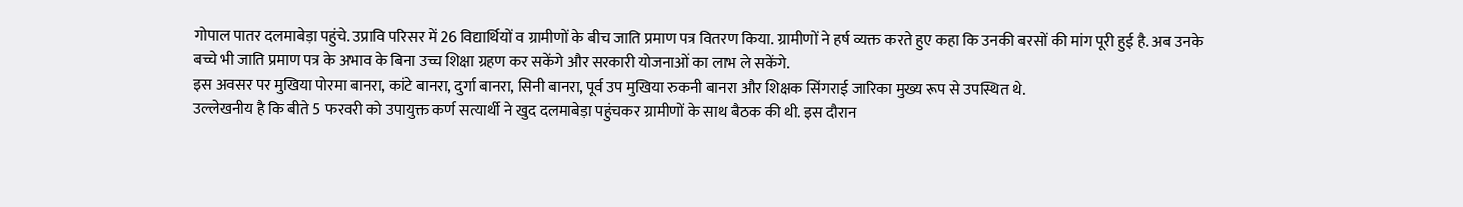गोपाल पातर दलमाबेड़ा पहुंचे. उप्रावि परिसर में 26 विद्यार्थियों व ग्रामीणों के बीच जाति प्रमाण पत्र वितरण किया. ग्रामीणों ने हर्ष व्यक्त करते हुए कहा कि उनकी बरसों की मांग पूरी हुई है. अब उनके बच्चे भी जाति प्रमाण पत्र के अभाव के बिना उच्च शिक्षा ग्रहण कर सकेंगे और सरकारी योजनाओं का लाभ ले सकेंगे.
इस अवसर पर मुखिया पोरमा बानरा, कांटे बानरा, दुर्गा बानरा, सिनी बानरा, पूर्व उप मुखिया रुकनी बानरा और शिक्षक सिंगराई जारिका मुख्य रूप से उपस्थित थे.
उल्लेखनीय है कि बीते 5 फरवरी को उपायुक्त कर्ण सत्यार्थी ने खुद दलमाबेड़ा पहुंचकर ग्रामीणों के साथ बैठक की थी. इस दौरान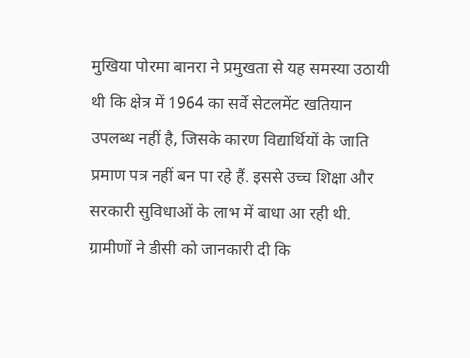मुखिया पोरमा बानरा ने प्रमुखता से यह समस्या उठायी थी कि क्षेत्र में 1964 का सर्वे सेटलमेंट खतियान उपलब्ध नहीं है, जिसके कारण विद्यार्थियों के जाति प्रमाण पत्र नहीं बन पा रहे हैं. इससे उच्च शिक्षा और सरकारी सुविधाओं के लाभ में बाधा आ रही थी. ग्रामीणों ने डीसी को जानकारी दी कि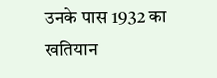उनके पास 1932 का खतियान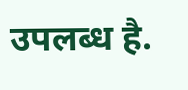उपलब्ध है.